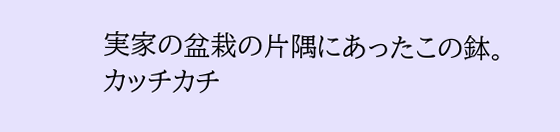実家の盆栽の片隅にあったこの鉢。
カッチカチ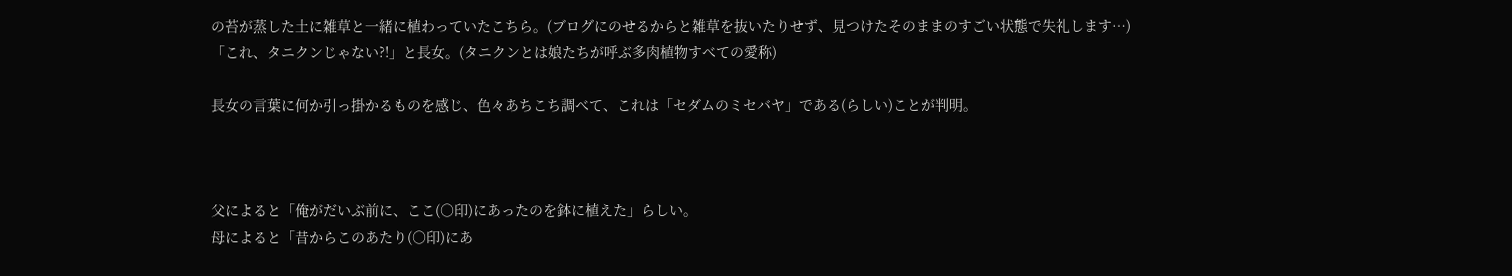の苔が蒸した土に雑草と一緒に植わっていたこちら。(ブログにのせるからと雑草を抜いたりせず、見つけたそのままのすごい状態で失礼します…)
「これ、タニクンじゃない?!」と長女。(タニクンとは娘たちが呼ぶ多肉植物すべての愛称)

長女の言葉に何か引っ掛かるものを感じ、色々あちこち調べて、これは「セダムのミセバヤ」である(らしい)ことが判明。



父によると「俺がだいぶ前に、ここ(○印)にあったのを鉢に植えた」らしい。
母によると「昔からこのあたり(○印)にあ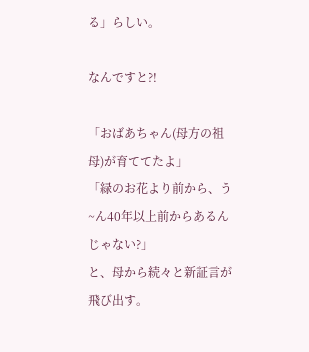る」らしい。

なんですと?!

「おばあちゃん(母方の祖母)が育ててたよ」
「緑のお花より前から、う~ん40年以上前からあるんじゃない?」
と、母から続々と新証言が飛び出す。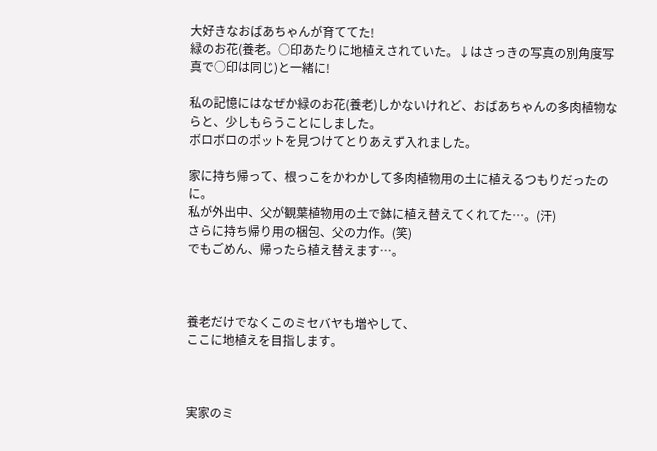大好きなおばあちゃんが育ててた!
緑のお花(養老。○印あたりに地植えされていた。↓はさっきの写真の別角度写真で○印は同じ)と一緒に!

私の記憶にはなぜか緑のお花(養老)しかないけれど、おばあちゃんの多肉植物ならと、少しもらうことにしました。
ボロボロのポットを見つけてとりあえず入れました。

家に持ち帰って、根っこをかわかして多肉植物用の土に植えるつもりだったのに。
私が外出中、父が観葉植物用の土で鉢に植え替えてくれてた…。(汗)
さらに持ち帰り用の梱包、父の力作。(笑)
でもごめん、帰ったら植え替えます…。



養老だけでなくこのミセバヤも増やして、
ここに地植えを目指します。



実家のミ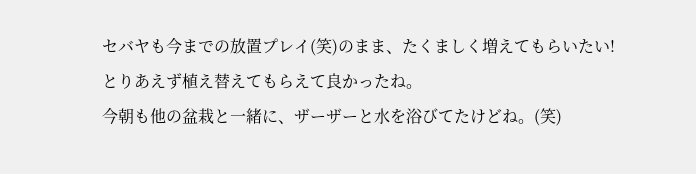セバヤも今までの放置プレイ(笑)のまま、たくましく増えてもらいたい!
とりあえず植え替えてもらえて良かったね。
今朝も他の盆栽と一緒に、ザーザーと水を浴びてたけどね。(笑)